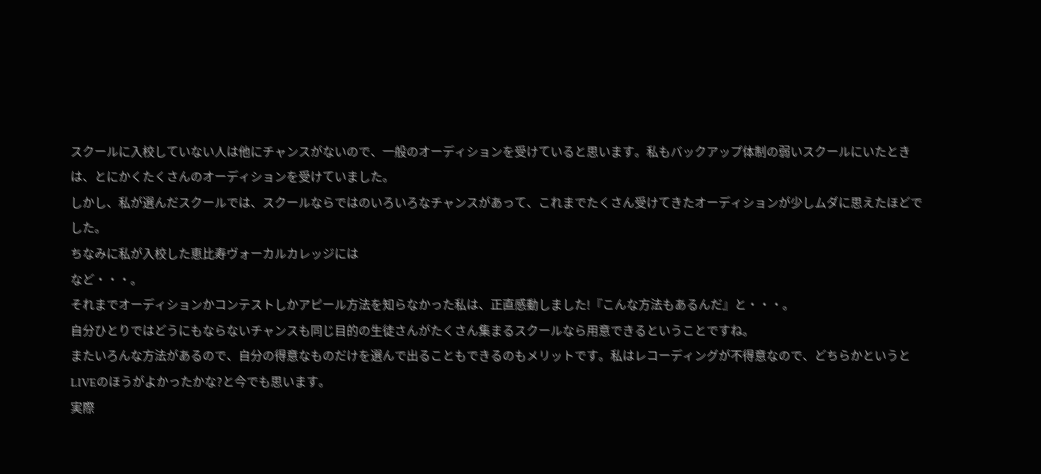スクールに入校していない人は他にチャンスがないので、一般のオーディションを受けていると思います。私もバックアップ体制の弱いスクールにいたときは、とにかくたくさんのオーディションを受けていました。
しかし、私が選んだスクールでは、スクールならではのいろいろなチャンスがあって、これまでたくさん受けてきたオーディションが少しムダに思えたほどでした。
ちなみに私が入校した恵比寿ヴォーカルカレッジには
など・・・。
それまでオーディションかコンテストしかアピール方法を知らなかった私は、正直感動しました!『こんな方法もあるんだ』と・・・。
自分ひとりではどうにもならないチャンスも同じ目的の生徒さんがたくさん集まるスクールなら用意できるということですね。
またいろんな方法があるので、自分の得意なものだけを選んで出ることもできるのもメリットです。私はレコーディングが不得意なので、どちらかというとLIVEのほうがよかったかな?と今でも思います。
実際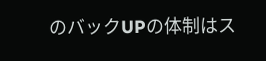のバックUPの体制はス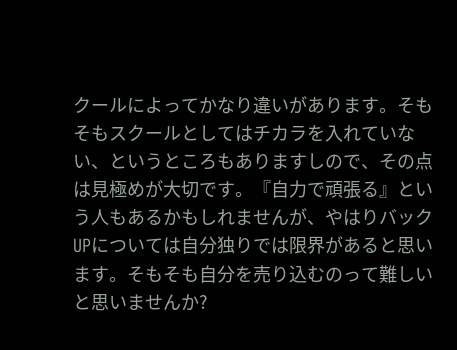クールによってかなり違いがあります。そもそもスクールとしてはチカラを入れていない、というところもありますしので、その点は見極めが大切です。『自力で頑張る』という人もあるかもしれませんが、やはりバックUPについては自分独りでは限界があると思います。そもそも自分を売り込むのって難しいと思いませんか?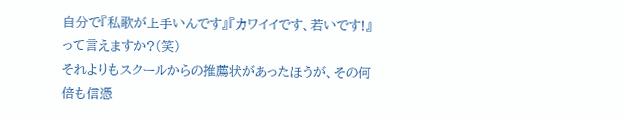自分で『私歌が上手いんです』『カワイイです、若いです!』って言えますか?(笑)
それよりもスクールからの推薦状があったほうが、その何倍も信憑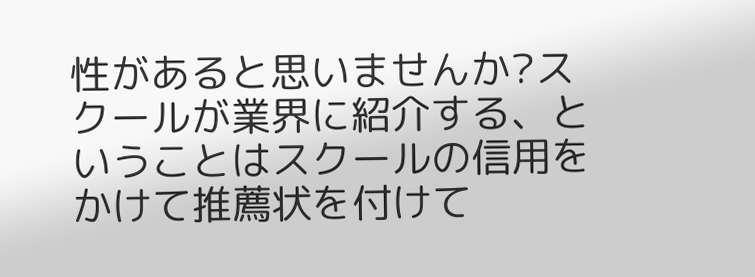性があると思いませんか?スクールが業界に紹介する、ということはスクールの信用をかけて推薦状を付けて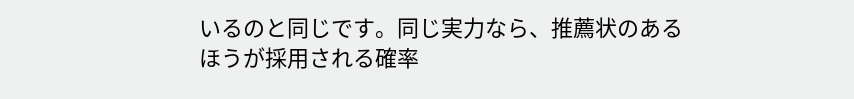いるのと同じです。同じ実力なら、推薦状のあるほうが採用される確率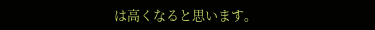は高くなると思います。